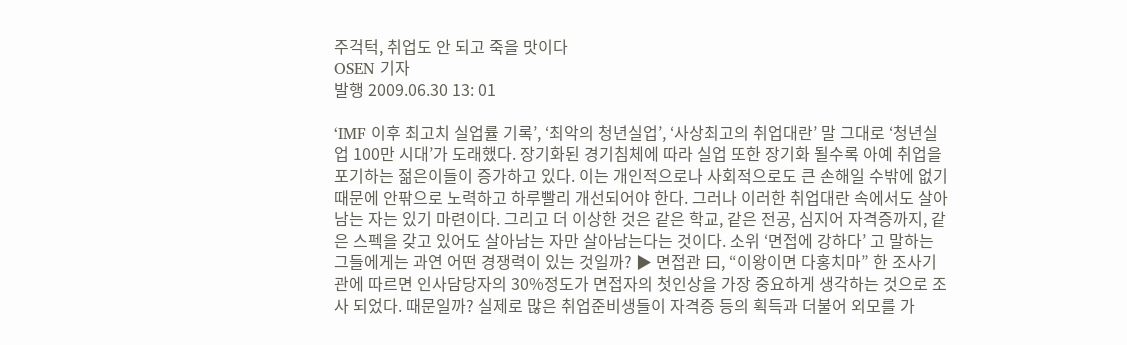주걱턱, 취업도 안 되고 죽을 맛이다
OSEN 기자
발행 2009.06.30 13: 01

‘IMF 이후 최고치 실업률 기록’, ‘최악의 청년실업’, ‘사상최고의 취업대란’ 말 그대로 ‘청년실업 100만 시대’가 도래했다. 장기화된 경기침체에 따라 실업 또한 장기화 될수록 아예 취업을 포기하는 젊은이들이 증가하고 있다. 이는 개인적으로나 사회적으로도 큰 손해일 수밖에 없기 때문에 안팎으로 노력하고 하루빨리 개선되어야 한다. 그러나 이러한 취업대란 속에서도 살아남는 자는 있기 마련이다. 그리고 더 이상한 것은 같은 학교, 같은 전공, 심지어 자격증까지, 같은 스펙을 갖고 있어도 살아남는 자만 살아남는다는 것이다. 소위 ‘면접에 강하다’ 고 말하는 그들에게는 과연 어떤 경쟁력이 있는 것일까? ▶ 면접관 曰, “이왕이면 다홍치마” 한 조사기관에 따르면 인사담당자의 30%정도가 면접자의 첫인상을 가장 중요하게 생각하는 것으로 조사 되었다. 때문일까? 실제로 많은 취업준비생들이 자격증 등의 획득과 더불어 외모를 가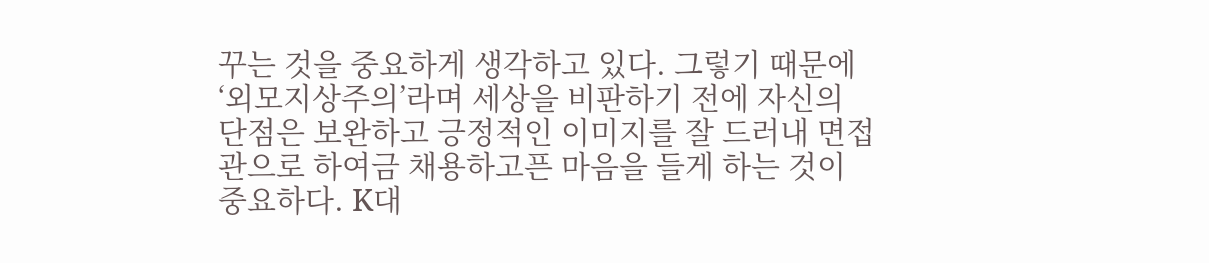꾸는 것을 중요하게 생각하고 있다. 그렇기 때문에 ‘외모지상주의’라며 세상을 비판하기 전에 자신의 단점은 보완하고 긍정적인 이미지를 잘 드러내 면접관으로 하여금 채용하고픈 마음을 들게 하는 것이 중요하다. K대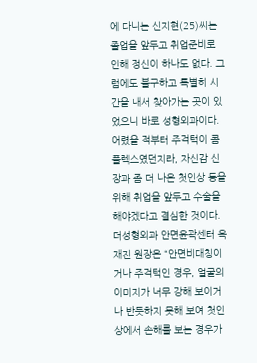에 다니는 신지현(25)씨는 졸업을 앞두고 취업준비로 인해 정신이 하나도 없다. 그럼에도 불구하고 특별히 시간을 내서 찾아가는 곳이 있었으니 바로 성형외과이다. 어렸을 적부터 주걱턱이 콤플렉스였던지라, 자신감 신장과 좀 더 나은 첫인상 등을 위해 취업을 앞두고 수술을 해야겠다고 결심한 것이다. 더성형외과 안면윤곽센터 옥재진 원장은 “안면비대칭이거나 주걱턱인 경우, 얼굴의 이미지가 너무 강해 보이거나 반듯하지 못해 보여 첫인상에서 손해를 보는 경우가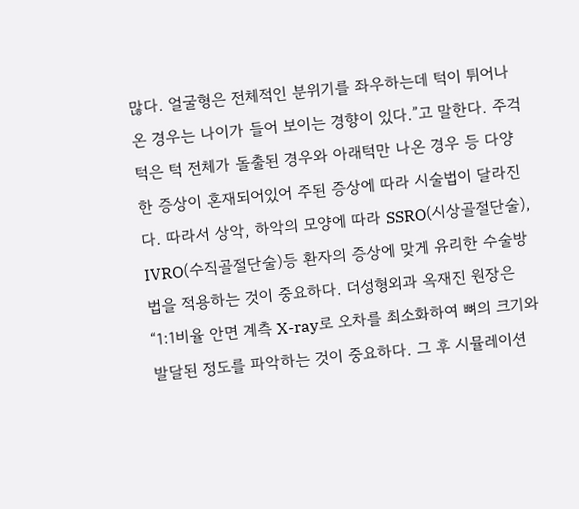많다. 얼굴형은 전체적인 분위기를 좌우하는데 턱이 튀어나온 경우는 나이가 들어 보이는 경향이 있다.”고 말한다. 주걱턱은 턱 전체가 돌출된 경우와 아래턱만 나온 경우 등 다양한 증상이 혼재되어있어 주된 증상에 따라 시술법이 달라진다. 따라서 상악, 하악의 모양에 따라 SSRO(시상골절단술), IVRO(수직골절단술)등 환자의 증상에 맞게 유리한 수술방법을 적용하는 것이 중요하다. 더성형외과 옥재진 원장은 “1:1비율 안면 계측 X-ray로 오차를 최소화하여 뼈의 크기와 발달된 정도를 파악하는 것이 중요하다. 그 후 시뮬레이션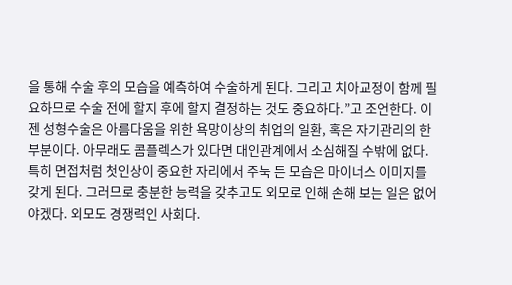을 통해 수술 후의 모습을 예측하여 수술하게 된다. 그리고 치아교정이 함께 필요하므로 수술 전에 할지 후에 할지 결정하는 것도 중요하다.”고 조언한다. 이젠 성형수술은 아름다움을 위한 욕망이상의 취업의 일환, 혹은 자기관리의 한 부분이다. 아무래도 콤플렉스가 있다면 대인관계에서 소심해질 수밖에 없다. 특히 면접처럼 첫인상이 중요한 자리에서 주눅 든 모습은 마이너스 이미지를 갖게 된다. 그러므로 충분한 능력을 갖추고도 외모로 인해 손해 보는 일은 없어야겠다. 외모도 경쟁력인 사회다.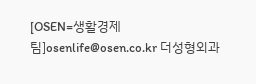[OSEN=생활경제팀]osenlife@osen.co.kr 더성형외과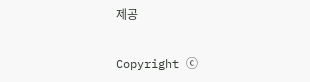제공

Copyright ⓒ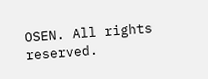OSEN. All rights reserved.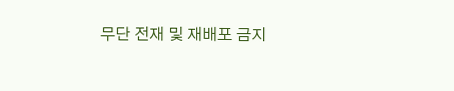무단 전재 및 재배포 금지